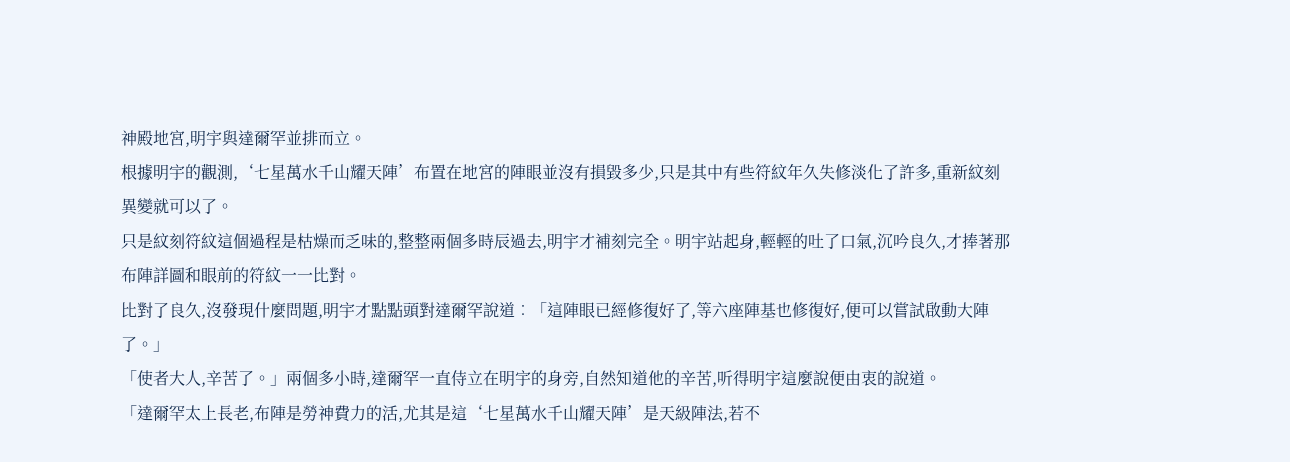神殿地宮,明宇與達爾罕並排而立。
根據明宇的觀測,‘七星萬水千山耀天陣’布置在地宮的陣眼並沒有損毀多少,只是其中有些符紋年久失修淡化了許多,重新紋刻異變就可以了。
只是紋刻符紋這個過程是枯燥而乏味的,整整兩個多時辰過去,明宇才補刻完全。明宇站起身,輕輕的吐了口氣,沉吟良久,才捧著那布陣詳圖和眼前的符紋一一比對。
比對了良久,沒發現什麼問題,明宇才點點頭對達爾罕說道︰「這陣眼已經修復好了,等六座陣基也修復好,便可以嘗試啟動大陣了。」
「使者大人,辛苦了。」兩個多小時,達爾罕一直侍立在明宇的身旁,自然知道他的辛苦,听得明宇這麼說便由衷的說道。
「達爾罕太上長老,布陣是勞神費力的活,尤其是這‘七星萬水千山耀天陣’是天級陣法,若不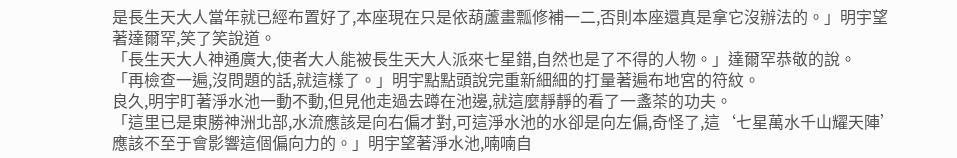是長生天大人當年就已經布置好了,本座現在只是依葫蘆畫瓢修補一二,否則本座還真是拿它沒辦法的。」明宇望著達爾罕,笑了笑說道。
「長生天大人神通廣大,使者大人能被長生天大人派來七星錯,自然也是了不得的人物。」達爾罕恭敬的說。
「再檢查一遍,沒問題的話,就這樣了。」明宇點點頭說完重新細細的打量著遍布地宮的符紋。
良久,明宇盯著淨水池一動不動,但見他走過去蹲在池邊,就這麼靜靜的看了一盞茶的功夫。
「這里已是東勝神洲北部,水流應該是向右偏才對,可這淨水池的水卻是向左偏,奇怪了,這‘七星萬水千山耀天陣’應該不至于會影響這個偏向力的。」明宇望著淨水池,喃喃自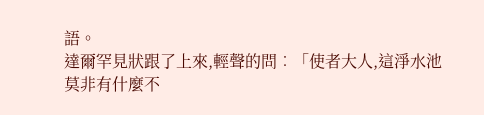語。
達爾罕見狀跟了上來,輕聲的問︰「使者大人,這淨水池莫非有什麼不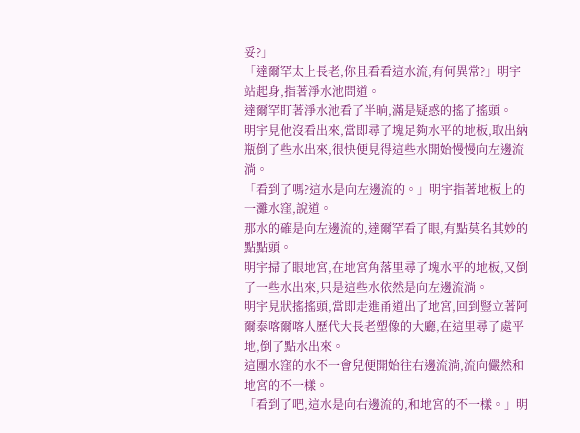妥?」
「達爾罕太上長老,你且看看這水流,有何異常?」明宇站起身,指著淨水池問道。
達爾罕盯著淨水池看了半晌,滿是疑惑的搖了搖頭。
明宇見他沒看出來,當即尋了塊足夠水平的地板,取出納瓶倒了些水出來,很快便見得這些水開始慢慢向左邊流淌。
「看到了嗎?這水是向左邊流的。」明宇指著地板上的一灘水窪,說道。
那水的確是向左邊流的,達爾罕看了眼,有點莫名其妙的點點頭。
明宇掃了眼地宮,在地宮角落里尋了塊水平的地板,又倒了一些水出來,只是這些水依然是向左邊流淌。
明宇見狀搖搖頭,當即走進甬道出了地宮,回到豎立著阿爾泰喀爾喀人歷代大長老塑像的大廳,在這里尋了處平地,倒了點水出來。
這團水窪的水不一會兒便開始往右邊流淌,流向儼然和地宮的不一樣。
「看到了吧,這水是向右邊流的,和地宮的不一樣。」明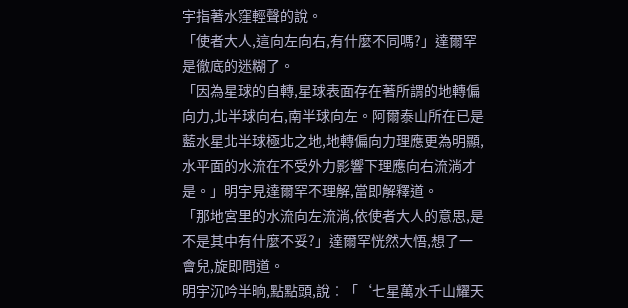宇指著水窪輕聲的說。
「使者大人,這向左向右,有什麼不同嗎?」達爾罕是徹底的迷糊了。
「因為星球的自轉,星球表面存在著所謂的地轉偏向力,北半球向右,南半球向左。阿爾泰山所在已是藍水星北半球極北之地,地轉偏向力理應更為明顯,水平面的水流在不受外力影響下理應向右流淌才是。」明宇見達爾罕不理解,當即解釋道。
「那地宮里的水流向左流淌,依使者大人的意思,是不是其中有什麼不妥?」達爾罕恍然大悟,想了一會兒,旋即問道。
明宇沉吟半晌,點點頭,說︰「‘七星萬水千山耀天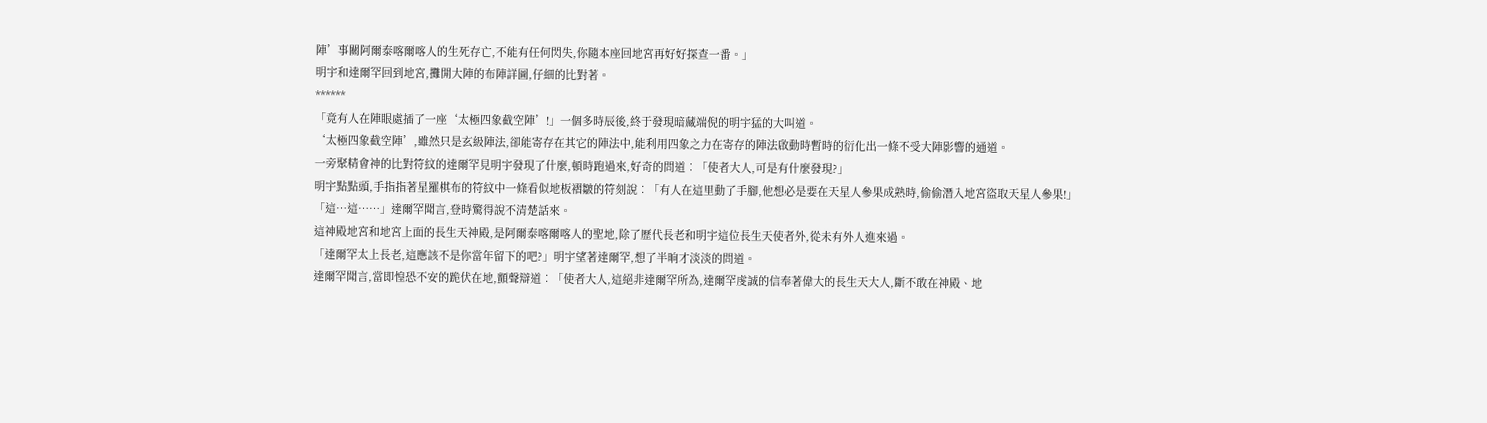陣’事關阿爾泰喀爾喀人的生死存亡,不能有任何閃失,你隨本座回地宮再好好探查一番。」
明宇和達爾罕回到地宮,攤開大陣的布陣詳圖,仔細的比對著。
******
「竟有人在陣眼處插了一座‘太極四象截空陣’!」一個多時辰後,終于發現暗藏端倪的明宇猛的大叫道。
‘太極四象截空陣’,雖然只是玄級陣法,卻能寄存在其它的陣法中,能利用四象之力在寄存的陣法啟動時暫時的衍化出一條不受大陣影響的通道。
一旁聚精會神的比對符紋的達爾罕見明宇發現了什麼,頓時跑過來,好奇的問道︰「使者大人,可是有什麼發現?」
明宇點點頭,手指指著星羅棋布的符紋中一條看似地板褶皺的符刻說︰「有人在這里動了手腳,他想必是要在天星人參果成熟時,偷偷潛入地宮盜取天星人參果!」
「這…這……」達爾罕聞言,登時驚得說不清楚話來。
這神殿地宮和地宮上面的長生天神殿,是阿爾泰喀爾喀人的聖地,除了歷代長老和明宇這位長生天使者外,從未有外人進來過。
「達爾罕太上長老,這應該不是你當年留下的吧?」明宇望著達爾罕,想了半晌才淡淡的問道。
達爾罕聞言,當即惶恐不安的跪伏在地,顫聲辯道︰「使者大人,這絕非達爾罕所為,達爾罕虔誠的信奉著偉大的長生天大人,斷不敢在神殿、地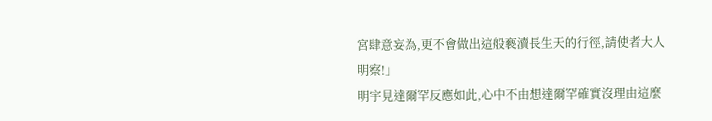宮肆意妄為,更不會做出這般褻瀆長生天的行徑,請使者大人明察!」
明宇見達爾罕反應如此,心中不由想達爾罕確實沒理由這麼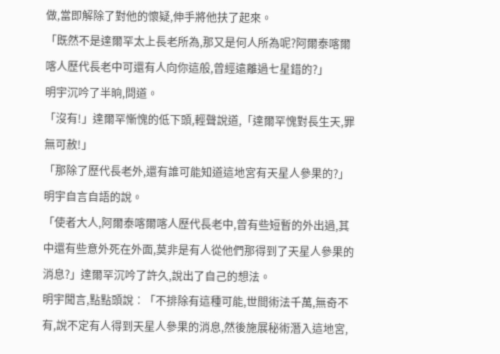做,當即解除了對他的懷疑,伸手將他扶了起來。
「既然不是達爾罕太上長老所為,那又是何人所為呢?阿爾泰喀爾喀人歷代長老中可還有人向你這般,曾經遠離過七星錯的?」
明宇沉吟了半晌,問道。
「沒有!」達爾罕慚愧的低下頭,輕聲說道,「達爾罕愧對長生天,罪無可赦!」
「那除了歷代長老外,還有誰可能知道這地宮有天星人參果的?」明宇自言自語的說。
「使者大人,阿爾泰喀爾喀人歷代長老中,曾有些短暫的外出過,其中還有些意外死在外面,莫非是有人從他們那得到了天星人參果的消息?」達爾罕沉吟了許久,說出了自己的想法。
明宇聞言,點點頭說︰「不排除有這種可能,世間術法千萬,無奇不有,說不定有人得到天星人參果的消息,然後施展秘術潛入這地宮,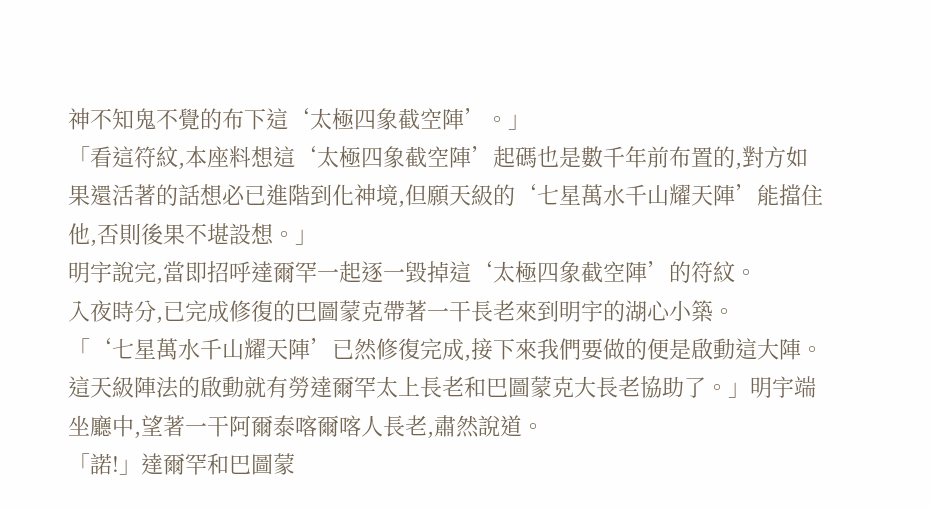神不知鬼不覺的布下這‘太極四象截空陣’。」
「看這符紋,本座料想這‘太極四象截空陣’起碼也是數千年前布置的,對方如果還活著的話想必已進階到化神境,但願天級的‘七星萬水千山耀天陣’能擋住他,否則後果不堪設想。」
明宇說完,當即招呼達爾罕一起逐一毀掉這‘太極四象截空陣’的符紋。
入夜時分,已完成修復的巴圖蒙克帶著一干長老來到明宇的湖心小築。
「‘七星萬水千山耀天陣’已然修復完成,接下來我們要做的便是啟動這大陣。這天級陣法的啟動就有勞達爾罕太上長老和巴圖蒙克大長老協助了。」明宇端坐廳中,望著一干阿爾泰喀爾喀人長老,肅然說道。
「諾!」達爾罕和巴圖蒙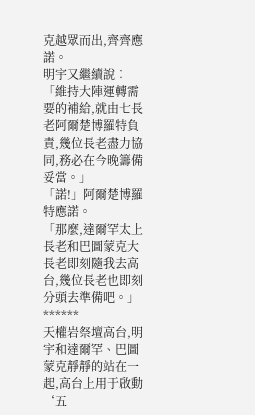克越眾而出,齊齊應諾。
明宇又繼續說︰「維持大陣運轉需要的補給,就由七長老阿爾楚博羅特負責,幾位長老盡力協同,務必在今晚籌備妥當。」
「諾!」阿爾楚博羅特應諾。
「那麼,達爾罕太上長老和巴圖蒙克大長老即刻隨我去高台,幾位長老也即刻分頭去準備吧。」
******
天權岩祭壇高台,明宇和達爾罕、巴圖蒙克靜靜的站在一起,高台上用于啟動‘五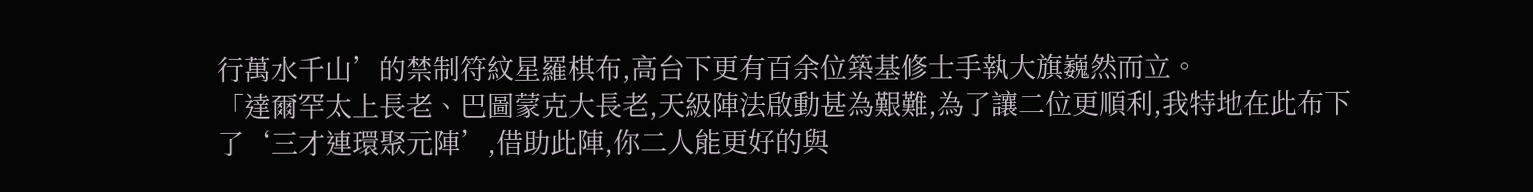行萬水千山’的禁制符紋星羅棋布,高台下更有百余位築基修士手執大旗巍然而立。
「達爾罕太上長老、巴圖蒙克大長老,天級陣法啟動甚為艱難,為了讓二位更順利,我特地在此布下了‘三才連環聚元陣’,借助此陣,你二人能更好的與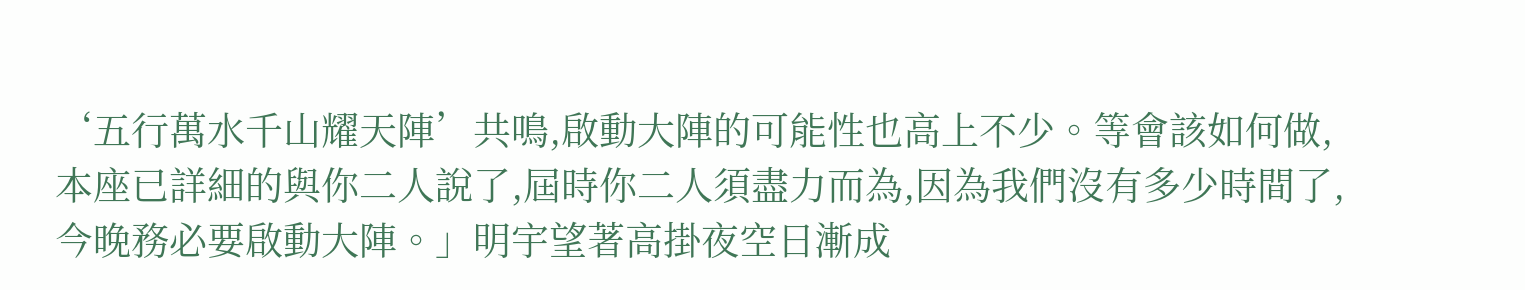‘五行萬水千山耀天陣’共鳴,啟動大陣的可能性也高上不少。等會該如何做,本座已詳細的與你二人說了,屆時你二人須盡力而為,因為我們沒有多少時間了,今晚務必要啟動大陣。」明宇望著高掛夜空日漸成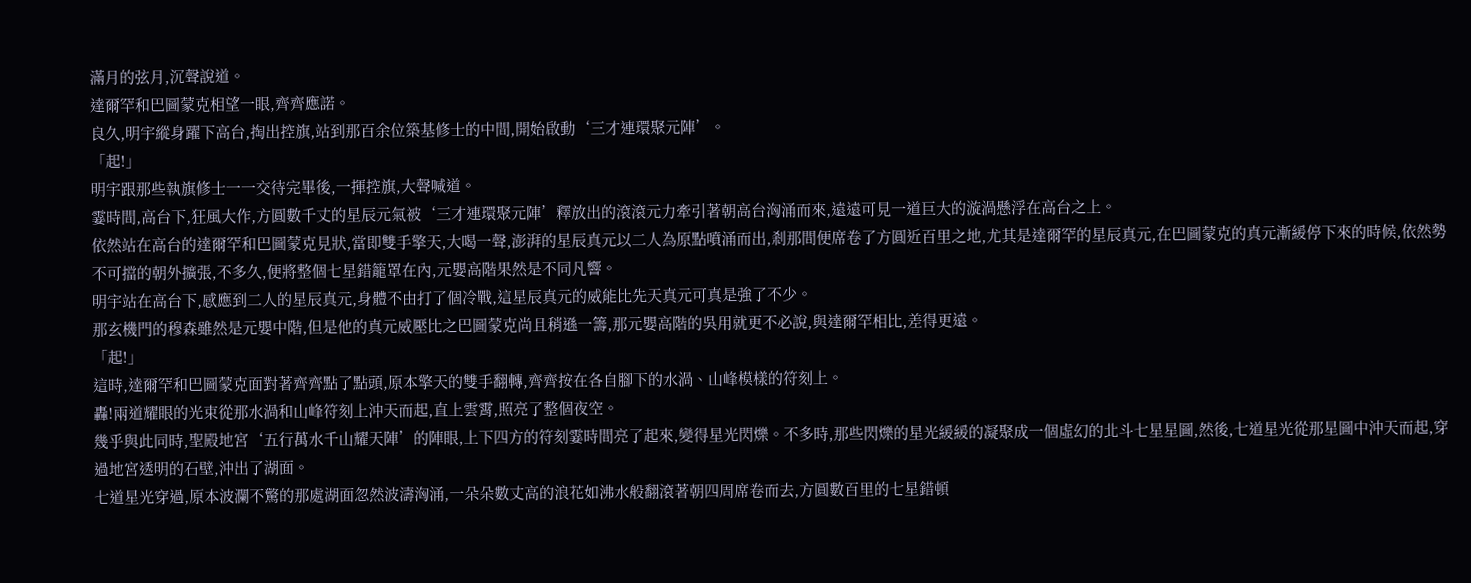滿月的弦月,沉聲說道。
達爾罕和巴圖蒙克相望一眼,齊齊應諾。
良久,明宇縱身躍下高台,掏出控旗,站到那百余位築基修士的中間,開始啟動‘三才連環聚元陣’。
「起!」
明宇跟那些執旗修士一一交待完畢後,一揮控旗,大聲喊道。
霎時間,高台下,狂風大作,方圓數千丈的星辰元氣被‘三才連環聚元陣’釋放出的滾滾元力牽引著朝高台洶涌而來,遠遠可見一道巨大的漩渦懸浮在高台之上。
依然站在高台的達爾罕和巴圖蒙克見狀,當即雙手擎天,大喝一聲,澎湃的星辰真元以二人為原點噴涌而出,剎那間便席卷了方圓近百里之地,尤其是達爾罕的星辰真元,在巴圖蒙克的真元漸緩停下來的時候,依然勢不可擋的朝外擴張,不多久,便將整個七星錯籠罩在內,元嬰高階果然是不同凡響。
明宇站在高台下,感應到二人的星辰真元,身體不由打了個冷戰,這星辰真元的威能比先天真元可真是強了不少。
那玄機門的穆森雖然是元嬰中階,但是他的真元威壓比之巴圖蒙克尚且稍遜一籌,那元嬰高階的吳用就更不必說,與達爾罕相比,差得更遠。
「起!」
這時,達爾罕和巴圖蒙克面對著齊齊點了點頭,原本擎天的雙手翻轉,齊齊按在各自腳下的水渦、山峰模樣的符刻上。
轟!兩道耀眼的光束從那水渦和山峰符刻上沖天而起,直上雲霄,照亮了整個夜空。
幾乎與此同時,聖殿地宮‘五行萬水千山耀天陣’的陣眼,上下四方的符刻霎時間亮了起來,變得星光閃爍。不多時,那些閃爍的星光緩緩的凝聚成一個虛幻的北斗七星星圖,然後,七道星光從那星圖中沖天而起,穿過地宮透明的石壁,沖出了湖面。
七道星光穿過,原本波瀾不驚的那處湖面忽然波濤洶涌,一朵朵數丈高的浪花如沸水般翻滾著朝四周席卷而去,方圓數百里的七星錯頓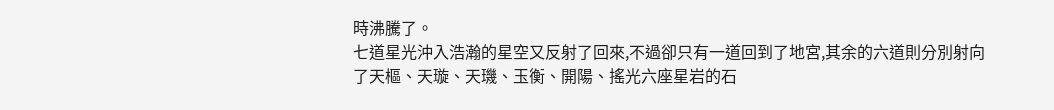時沸騰了。
七道星光沖入浩瀚的星空又反射了回來,不過卻只有一道回到了地宮,其余的六道則分別射向了天樞、天璇、天璣、玉衡、開陽、搖光六座星岩的石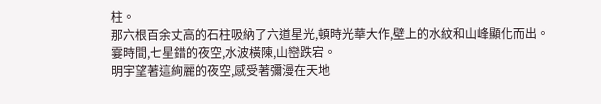柱。
那六根百余丈高的石柱吸納了六道星光,頓時光華大作,壁上的水紋和山峰顯化而出。
霎時間,七星錯的夜空,水波橫陳,山巒跌宕。
明宇望著這絢麗的夜空,感受著彌漫在天地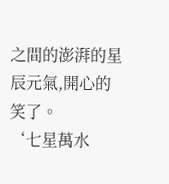之間的澎湃的星辰元氣,開心的笑了。
‘七星萬水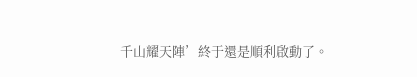千山耀天陣’終于還是順利啟動了。